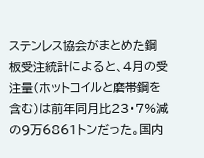ステンレス協会がまとめた鋼板受注統計によると、4月の受注量(ホットコイルと磨帯鋼を含む)は前年同月比23・7%減の9万6861トンだった。国内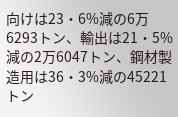向けは23・6%減の6万6293トン、輸出は21・5%減の2万6047トン、鋼材製造用は36・3%減の45221トン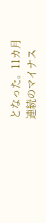となった。11カ月連続のマイナス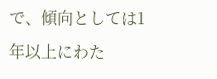で、傾向としては1年以上にわた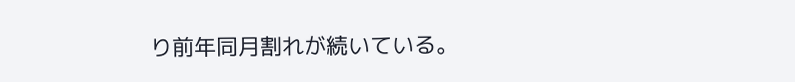り前年同月割れが続いている。